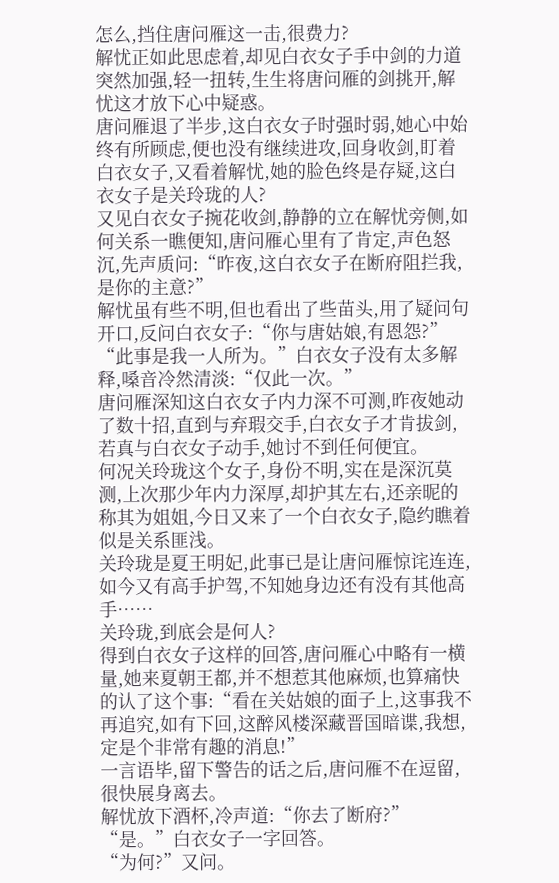怎么,挡住唐问雁这一击,很费力?
解忧正如此思虑着,却见白衣女子手中剑的力道突然加强,轻一扭转,生生将唐问雁的剑挑开,解忧这才放下心中疑惑。
唐问雁退了半步,这白衣女子时强时弱,她心中始终有所顾虑,便也没有继续进攻,回身收剑,盯着白衣女子,又看着解忧,她的脸色终是存疑,这白衣女子是关玲珑的人?
又见白衣女子捥花收剑,静静的立在解忧旁侧,如何关系一瞧便知,唐问雁心里有了肯定,声色怒沉,先声质问:“昨夜,这白衣女子在断府阻拦我,是你的主意?”
解忧虽有些不明,但也看出了些苗头,用了疑问句开口,反问白衣女子:“你与唐姑娘,有恩怨?”
“此事是我一人所为。”白衣女子没有太多解释,嗓音冷然清淡:“仅此一次。”
唐问雁深知这白衣女子内力深不可测,昨夜她动了数十招,直到与弃瑕交手,白衣女子才肯拔剑,若真与白衣女子动手,她讨不到任何便宜。
何况关玲珑这个女子,身份不明,实在是深沉莫测,上次那少年内力深厚,却护其左右,还亲昵的称其为姐姐,今日又来了一个白衣女子,隐约瞧着似是关系匪浅。
关玲珑是夏王明妃,此事已是让唐问雁惊诧连连,如今又有高手护驾,不知她身边还有没有其他高手……
关玲珑,到底会是何人?
得到白衣女子这样的回答,唐问雁心中略有一横量,她来夏朝王都,并不想惹其他麻烦,也算痛快的认了这个事:“看在关姑娘的面子上,这事我不再追究,如有下回,这醉风楼深藏晋国暗谍,我想,定是个非常有趣的消息!”
一言语毕,留下警告的话之后,唐问雁不在逗留,很快展身离去。
解忧放下酒杯,冷声道:“你去了断府?”
“是。”白衣女子一字回答。
“为何?”又问。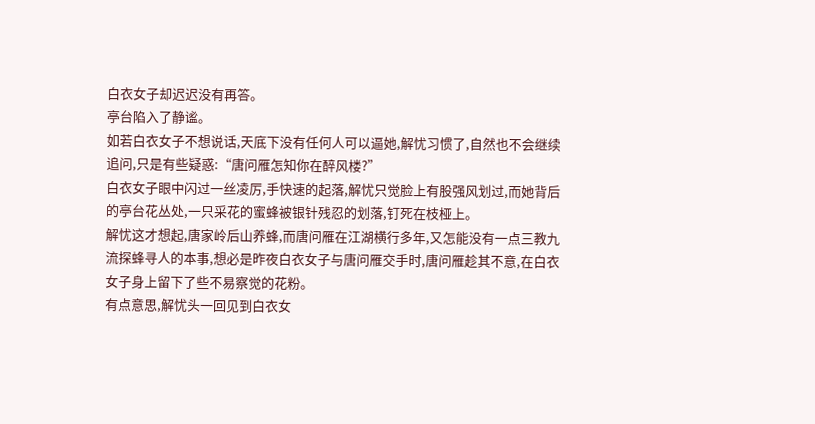白衣女子却迟迟没有再答。
亭台陷入了静谧。
如若白衣女子不想说话,天底下没有任何人可以逼她,解忧习惯了,自然也不会继续追问,只是有些疑惑:“唐问雁怎知你在醉风楼?”
白衣女子眼中闪过一丝凌厉,手快速的起落,解忧只觉脸上有股强风划过,而她背后的亭台花丛处,一只采花的蜜蜂被银针残忍的划落,钉死在枝桠上。
解忧这才想起,唐家岭后山养蜂,而唐问雁在江湖横行多年,又怎能没有一点三教九流探蜂寻人的本事,想必是昨夜白衣女子与唐问雁交手时,唐问雁趁其不意,在白衣女子身上留下了些不易察觉的花粉。
有点意思,解忧头一回见到白衣女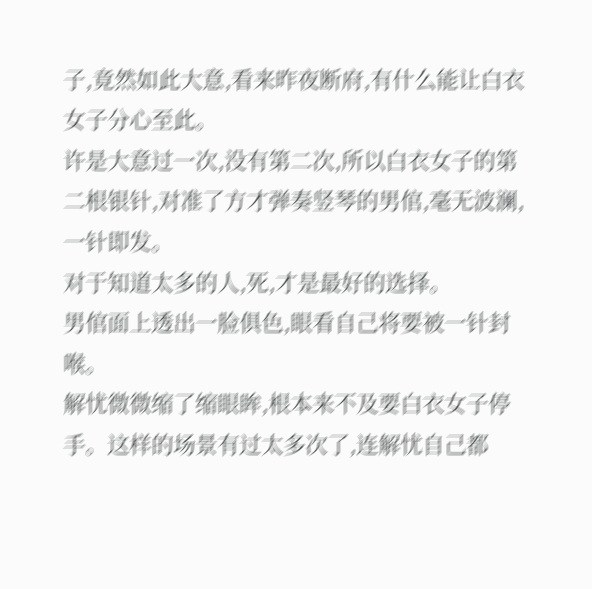子,竟然如此大意,看来昨夜断府,有什么能让白衣女子分心至此。
许是大意过一次,没有第二次,所以白衣女子的第二根银针,对准了方才弹奏竖琴的男倌,毫无波澜,一针即发。
对于知道太多的人,死,才是最好的选择。
男倌面上透出一脸俱色,眼看自己将要被一针封喉。
解忧微微缩了缩眼眸,根本来不及要白衣女子停手。这样的场景有过太多次了,连解忧自己都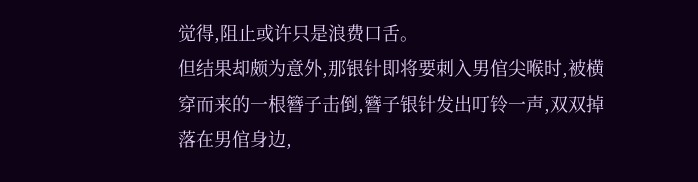觉得,阻止或许只是浪费口舌。
但结果却颇为意外,那银针即将要刺入男倌尖喉时,被横穿而来的一根簪子击倒,簪子银针发出叮铃一声,双双掉落在男倌身边,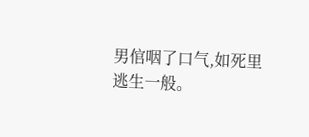男倌咽了口气,如死里逃生一般。